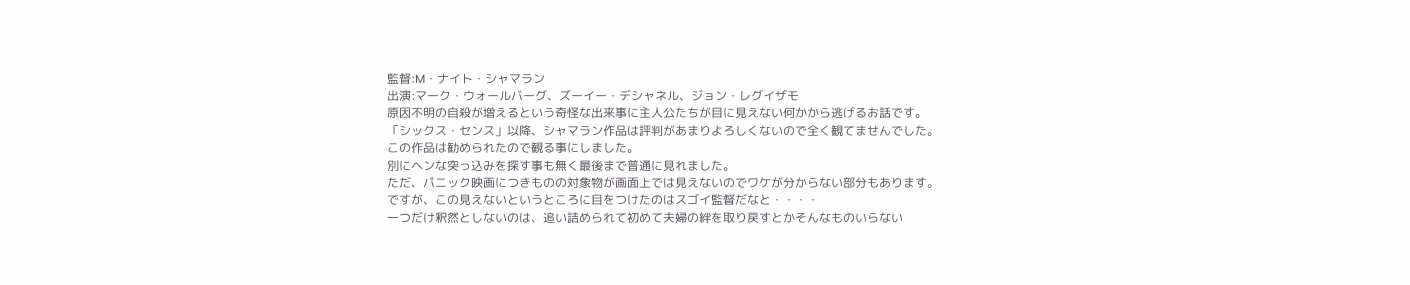監督:M・ナイト・シャマラン
出演:マーク・ウォールバーグ、ズーイー・デシャネル、ジョン・レグイザモ
原因不明の自殺が増えるという奇怪な出来事に主人公たちが目に見えない何かから逃げるお話です。
「シックス・センス」以降、シャマラン作品は評判があまりよろしくないので全く観てませんでした。
この作品は勧められたので観る事にしました。
別にヘンな突っ込みを探す事も無く最後まで普通に見れました。
ただ、パニック映画につきものの対象物が画面上では見えないのでワケが分からない部分もあります。
ですが、この見えないというところに目をつけたのはスゴイ監督だなと・・・・
一つだけ釈然としないのは、追い詰められて初めて夫婦の絆を取り戻すとかそんなものいらない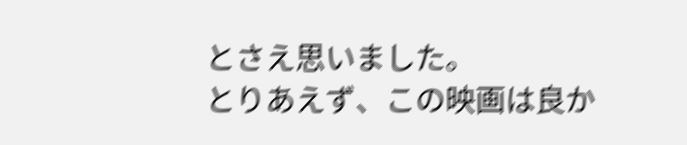とさえ思いました。
とりあえず、この映画は良か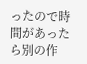ったので時間があったら別の作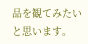品を観てみたいと思います。